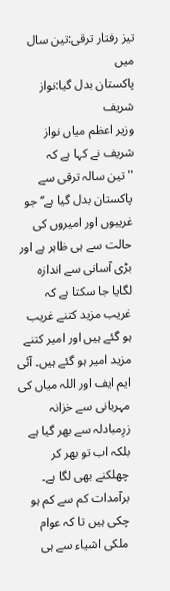تیز رفتار ترقی:تین سال میں
پاکستان بدل گیا:نواز شریف
وزیر اعظم میاں نواز شریف نے کہا ہے کہ ''تین سالہ ترقی سے پاکستان بدل گیا ہے‘‘ جو غریبوں اور امیروں کی حالت سے ہی ظاہر ہے اور بڑی آسانی سے اندازہ لگایا جا سکتا ہے کہ غریب مزید کتنے غریب ہو گئے ہیں اور امیر کتنے مزید امیر ہو گئے ہیں۔ آئی ایم ایف اور اللہ میاں کی مہربانی سے خزانہ زرِمبادلہ سے بھر گیا ہے بلکہ اب تو بھر کر چھلکنے بھی لگا ہے۔ برآمدات کم سے کم ہو چکی ہیں تا کہ عوام ملکی اشیاء سے ہی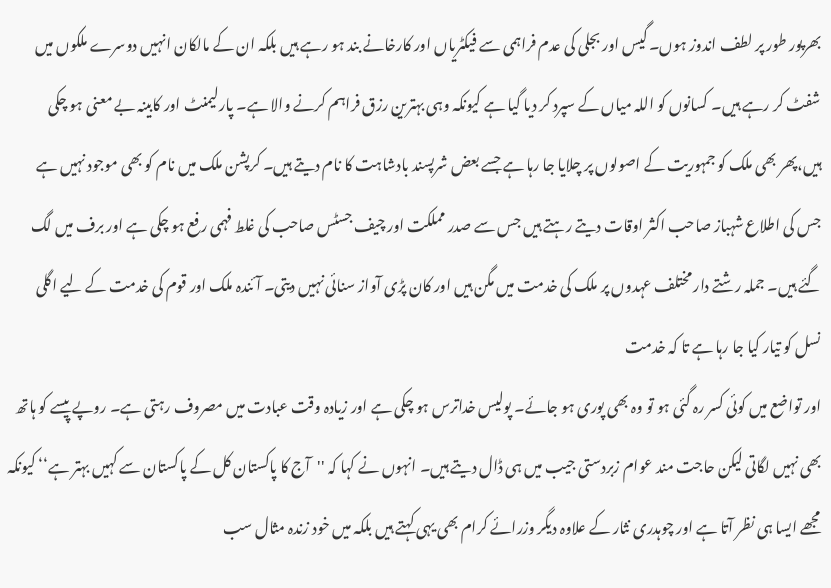بھرپور طور پر لطف اندوز ہوں۔ گیس اور بجلی کی عدم فراہمی سے فیکٹریاں اور کارخانے بند ہو رہے ہیں بلکہ ان کے مالکان انہیں دوسرے ملکوں میں شفٹ کر رہے ہیں۔ کسانوں کو اللہ میاں کے سپرد کر دیا گیا ہے کیونکہ وہی بہترین رزق فراہم کرنے والا ہے۔ پارلیمنٹ اور کابینہ بے معنی ہو چکی ہیں،پھر بھی ملک کو جمہوریت کے اصولوں پر چلایا جا رہا ہے جسے بعض شرپسند بادشاہت کا نام دیتے ہیں۔ کرپشن ملک میں نام کو بھی موجود نہیں ہے جس کی اطلاع شہباز صاحب اکثر اوقات دیتے رہتے ہیں جس سے صدر مملکت اور چیف جسٹس صاحب کی غلط فہمی رفع ہو چکی ہے اور برف میں لگ گئے ہیں۔ جملہ رشتے دار مختلف عہدوں پر ملک کی خدمت میں مگن ہیں اور کان پڑی آواز سنائی نہیں دیتی۔ آئندہ ملک اور قوم کی خدمت کے لیے اگلی نسل کو تیار کیا جا رہا ہے تا کہ خدمت
اور تواضع میں کوئی کسر رہ گئی ہو تو وہ بھی پوری ہو جائے۔ پولیس خداترس ہو چکی ہے اور زیادہ وقت عبادت میں مصروف رہتی ہے۔ روپے پیسے کو ہاتھ بھی نہیں لگاتی لیکن حاجت مند عوام زبردستی جیب میں ہی ڈال دیتے ہیں۔ انہوں نے کہا کہ ''آج کا پاکستان کل کے پاکستان سے کہیں بہتر ہے‘‘ کیونکہ مجھے ایسا ہی نظر آتا ہے اور چوہدری نثار کے علاوہ دیگر وزرائے کرام بھی یہی کہتے ہیں بلکہ میں خود زندہ مثال سب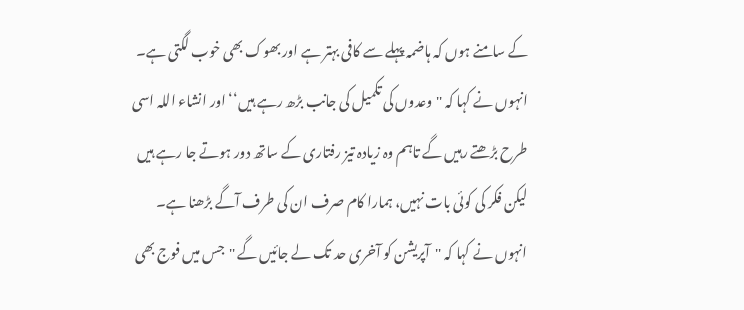کے سامنے ہوں کہ ہاضمہ پہلے سے کافی بہتر ہے اور بھوک بھی خوب لگتی ہے۔ انہوں نے کہا کہ ''وعدوں کی تکمیل کی جانب بڑھ رہے ہیں‘‘ اور انشاء اللہ اسی طرح بڑھتے رہیں گے تاہم وہ زیادہ تیز رفتاری کے ساتھ دور ہوتے جا رہے ہیں لیکن فکر کی کوئی بات نہیں، ہمارا کام صرف ان کی طرف آگے بڑھنا ہے۔ انہوں نے کہا کہ ''آپریشن کو آخری حد تک لے جائیں گے ''جس میں فوج بھی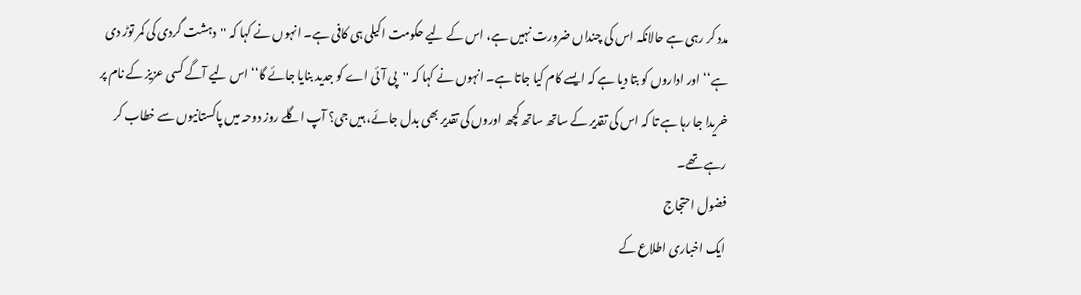مدد کر رہی ہے حالانکہ اس کی چنداں ضرورت نہیں ہے، اس کے لیے حکومت اکیلی ہی کافی ہے۔ انہوں نے کہا کہ ''دہشت گردی کی کمر توڑ دی ہے‘‘ اور اداروں کو بتا دیا ہے کہ ایسے کام کیا جاتا ہے۔ انہوں نے کہا کہ ''پی آئی اے کو جدید بنایا جائے گا‘‘ اس لیے آگے کسی عزیز کے نام پر خریدا جا رہا ہے تا کہ اس کی تقدیر کے ساتھ ساتھ کچھ اوروں کی تقدیر بھی بدل جائے، ہیں جی؟ آپ اگلے روز دوحہ میں پاکستانیوں سے خطاب کر رہے تھے۔
فضول احتجاج
ایک اخباری اطلاع کے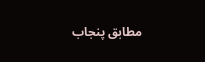مطابق پنجاب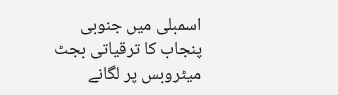اسمبلی میں جنوبی پنجاب کا ترقیاتی بجٹ میٹروبس پر لگانے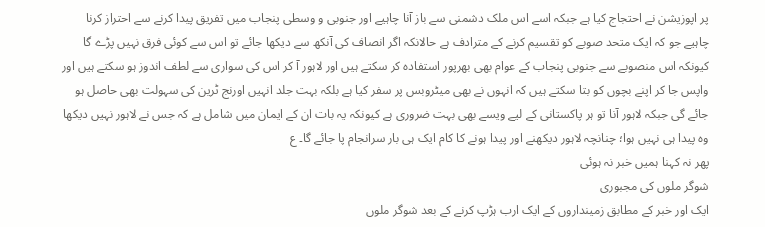پر اپوزیشن نے احتجاج کیا ہے جبکہ اسے اس ملک دشمنی سے باز آنا چاہیے اور جنوبی و وسطی پنجاب میں تفریق پیدا کرنے سے احتراز کرنا چاہیے جو کہ ایک متحد صوبے کو تقسیم کرنے کے مترادف ہے حالانکہ اگر انصاف کی آنکھ سے دیکھا جائے تو اس سے کوئی فرق نہیں پڑے گا کیونکہ اس منصوبے سے جنوبی پنجاب کے عوام بھی بھرپور استفادہ کر سکتے ہیں اور لاہور آ کر اس کی سواری سے لطف اندوز ہو سکتے ہیں اور واپس جا کر اپنے بچوں کو بتا سکتے ہیں کہ انہوں نے بھی میٹروبس پر سفر کیا ہے بلکہ بہت جلد انہیں اورنج ٹرین کی سہولت بھی حاصل ہو جائے گی جبکہ لاہور آنا تو ہر پاکستانی کے لیے ویسے بھی بہت ضروری ہے کیونکہ یہ بات ان کے ایمان میں شامل ہے کہ جس نے لاہور نہیں دیکھا وہ پیدا ہی نہیں ہوا؛ چنانچہ لاہور دیکھنے اور پیدا ہونے کا کام ایک ہی بار سرانجام پا جائے گا۔ ع
پھر نہ کہنا ہمیں خبر نہ ہوئی
شوگر ملوں کی مجبوری
ایک اور خبر کے مطابق زمینداروں کے ایک ارب ہڑپ کرنے کے بعد شوگر ملوں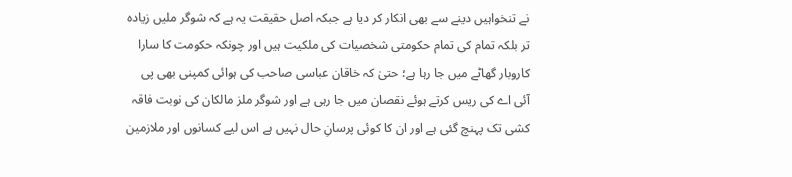نے تنخواہیں دینے سے بھی انکار کر دیا ہے جبکہ اصل حقیقت یہ ہے کہ شوگر ملیں زیادہ تر بلکہ تمام کی تمام حکومتی شخصیات کی ملکیت ہیں اور چونکہ حکومت کا سارا کاروبار گھاٹے میں جا رہا ہے؛ حتیٰ کہ خاقان عباسی صاحب کی ہوائی کمپنی بھی پی آئی اے کی ریس کرتے ہوئے نقصان میں جا رہی ہے اور شوگر ملز مالکان کی نوبت فاقہ کشی تک پہنچ گئی ہے اور ان کا کوئی پرسانِ حال نہیں ہے اس لیے کسانوں اور ملازمین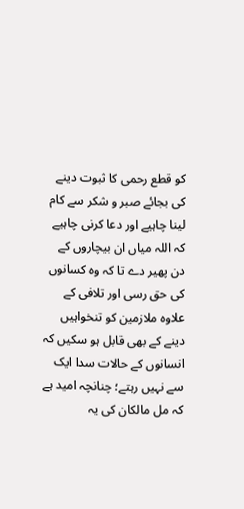کو قطع رحمی کا ثبوت دینے کی بجائے صبر و شکر سے کام لینا چاہیے اور دعا کرنی چاہیے کہ اللہ میاں ان بیچاروں کے دن پھیر دے تا کہ وہ کسانوں کی حق رسی اور تلافی کے علاوہ ملازمین کو تنخواہیں دینے کے بھی قابل ہو سکیں کہ انسانوں کے حالات سدا ایک سے نہیں رہتے؛ چنانچہ امید ہے کہ مل مالکان کی یہ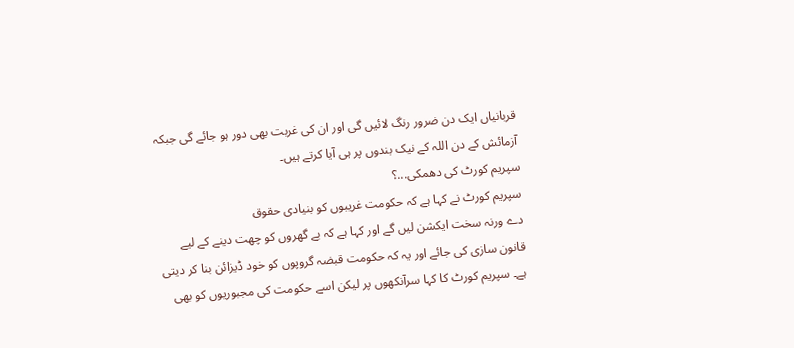قربانیاں ایک دن ضرور رنگ لائیں گی اور ان کی غربت بھی دور ہو جائے گی جبکہ آزمائش کے دن اللہ کے نیک بندوں پر ہی آیا کرتے ہیں۔
سپریم کورٹ کی دھمکی...؟
سپریم کورٹ نے کہا ہے کہ حکومت غریبوں کو بنیادی حقوق
دے ورنہ سخت ایکشن لیں گے اور کہا ہے کہ بے گھروں کو چھت دینے کے لیے قانون سازی کی جائے اور یہ کہ حکومت قبضہ گروپوں کو خود ڈیزائن بنا کر دیتی ہے۔ سپریم کورٹ کا کہا سرآنکھوں پر لیکن اسے حکومت کی مجبوریوں کو بھی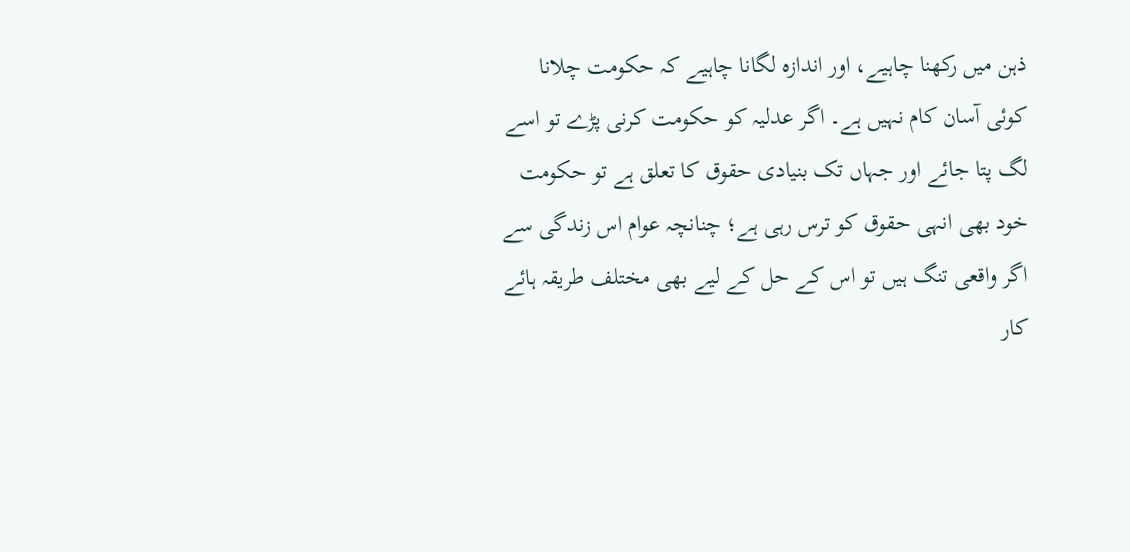ذہن میں رکھنا چاہیے، اور اندازہ لگانا چاہیے کہ حکومت چلانا کوئی آسان کام نہیں ہے۔ اگر عدلیہ کو حکومت کرنی پڑے تو اسے لگ پتا جائے اور جہاں تک بنیادی حقوق کا تعلق ہے تو حکومت خود بھی انہی حقوق کو ترس رہی ہے؛ چنانچہ عوام اس زندگی سے اگر واقعی تنگ ہیں تو اس کے حل کے لیے بھی مختلف طریقہ ہائے کار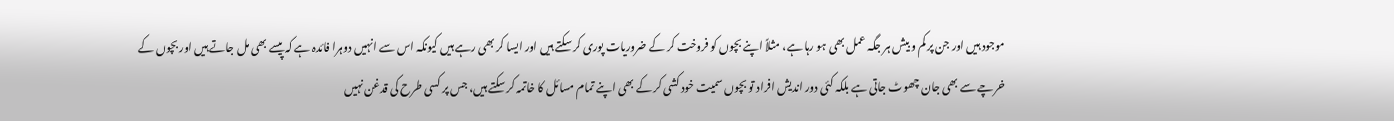موجود ہیں اور جن پر کم و بیش ہر جگہ عمل بھی ہو رہا ہے، مثلاً اپنے بچوں کو فروخت کر کے ضروریات پوری کر سکتے ہیں اور ایسا کر بھی رہے ہیں کیونکہ اس سے انہیں دوہرا فائدہ ہے کہ پیسے بھی مل جاتے ہیں اور بچوں کے خرچے سے بھی جان چھوٹ جاتی ہے بلکہ کئی دور اندیش افراد تو بچوں سمیت خود کشی کر کے بھی اپنے تمام مسائل کا خاتمہ کر سکتے ہیں، جس پر کسی طرح کی قدغن نہیں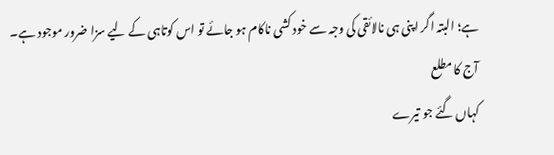ہے؛ البتہ اگر اپنی ہی نالائقی کی وجہ سے خود کشی ناکام ہو جائے تو اس کوتاہی کے لیے سزا ضرور موجود ہے۔
آج کا مطلع
کہاں گئے جو تیرے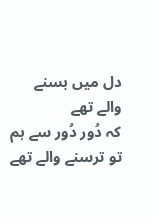دل میں بسنے والے تھے
کہ دُور دُور سے ہم تو ترسنے والے تھے